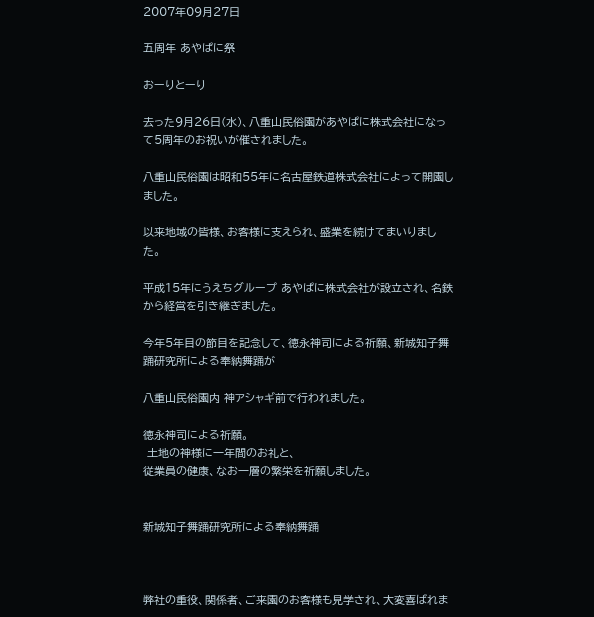2007年09月27日

五周年 あやぱに祭

おーりとーり

去った9月26日(水)、八重山民俗園があやぱに株式会社になって5周年のお祝いが催されました。

八重山民俗園は昭和55年に名古屋鉄道株式会社によって開園しました。

以来地域の皆様、お客様に支えられ、盛業を続けてまいりました。

平成15年にうえちグループ あやぱに株式会社が設立され、名鉄から経営を引き継ぎました。

今年5年目の節目を記念して、徳永神司による祈願、新城知子舞踊研究所による奉納舞踊が

八重山民俗園内 神アシャギ前で行われました。

徳永神司による祈願。
 土地の神様に一年間のお礼と、
従業員の健康、なお一層の繁栄を祈願しました。


新城知子舞踊研究所による奉納舞踊



弊社の重役、関係者、ご来園のお客様も見学され、大変喜ばれま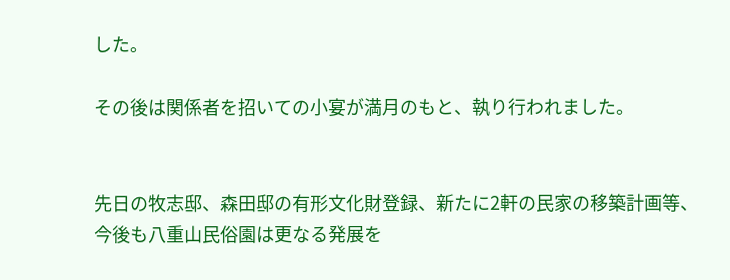した。

その後は関係者を招いての小宴が満月のもと、執り行われました。


先日の牧志邸、森田邸の有形文化財登録、新たに2軒の民家の移築計画等、
今後も八重山民俗園は更なる発展を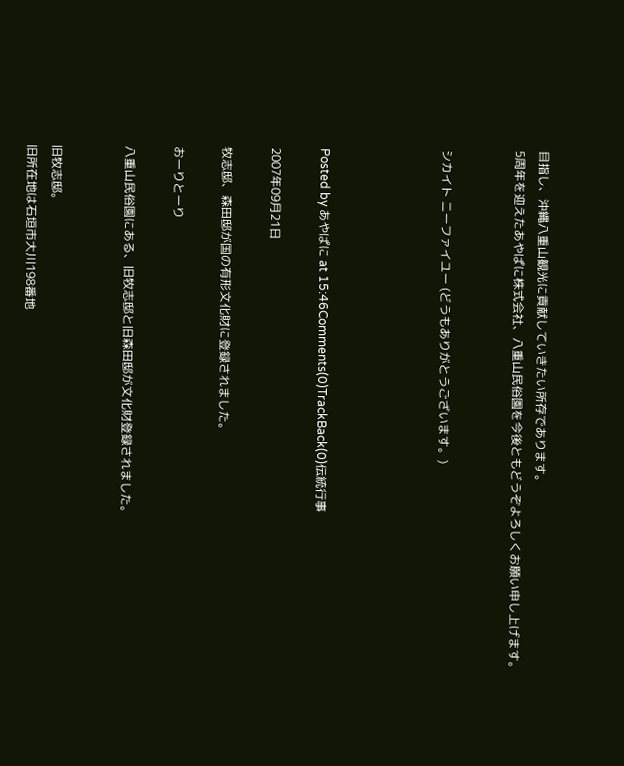目指し、沖縄八重山観光に貢献していきたい所存であります。
5周年を迎えたあやぱに株式会社、八重山民俗園を今後ともどうぞよろしくお願い申し上げます。


シカイト ニーファイユー (どうもありがとうございます。)




Posted by あやぱに at 15:46Comments(0)TrackBack(0)伝統行事

2007年09月21日

牧志邸、森田邸が国の有形文化財に登録されました。

おーりとーり

八重山民俗園にある、旧牧志邸と旧森田邸が文化財登録されました。


旧牧志邸。
旧所在地は石垣市大川198番地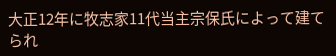大正12年に牧志家11代当主宗保氏によって建てられ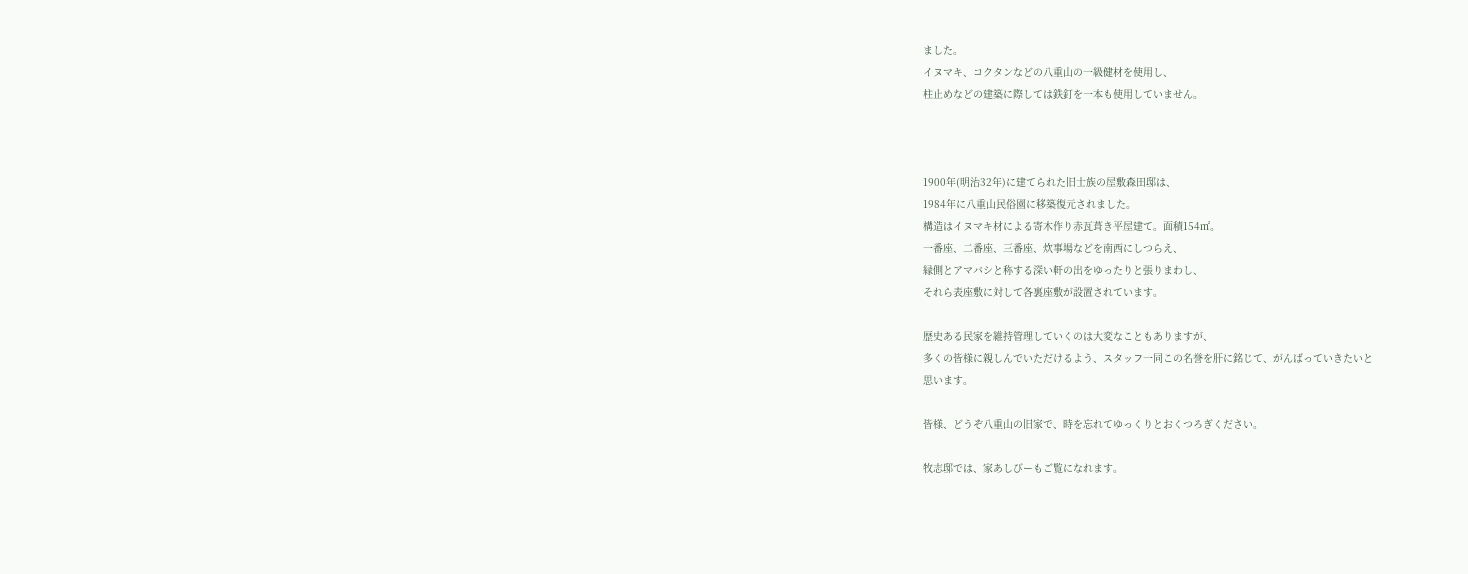ました。
イヌマキ、コクタンなどの八重山の一級健材を使用し、
柱止めなどの建築に際しては鉄釘を一本も使用していません。



1900年(明治32年)に建てられた旧士族の屋敷森田邸は、
1984年に八重山民俗園に移築復元されました。
構造はイヌマキ材による寄木作り赤瓦葺き平屋建て。面積154㎡。
一番座、二番座、三番座、炊事場などを南西にしつらえ、
縁側とアマバシと称する深い軒の出をゆったりと張りまわし、
それら表座敷に対して各裏座敷が設置されています。

歴史ある民家を維持管理していくのは大変なこともありますが、
多くの皆様に親しんでいただけるよう、スタッフ一同この名誉を肝に銘じて、がんばっていきたいと
思います。

皆様、どうぞ八重山の旧家で、時を忘れてゆっくりとおくつろぎください。

牧志邸では、家あしびーもご覧になれます。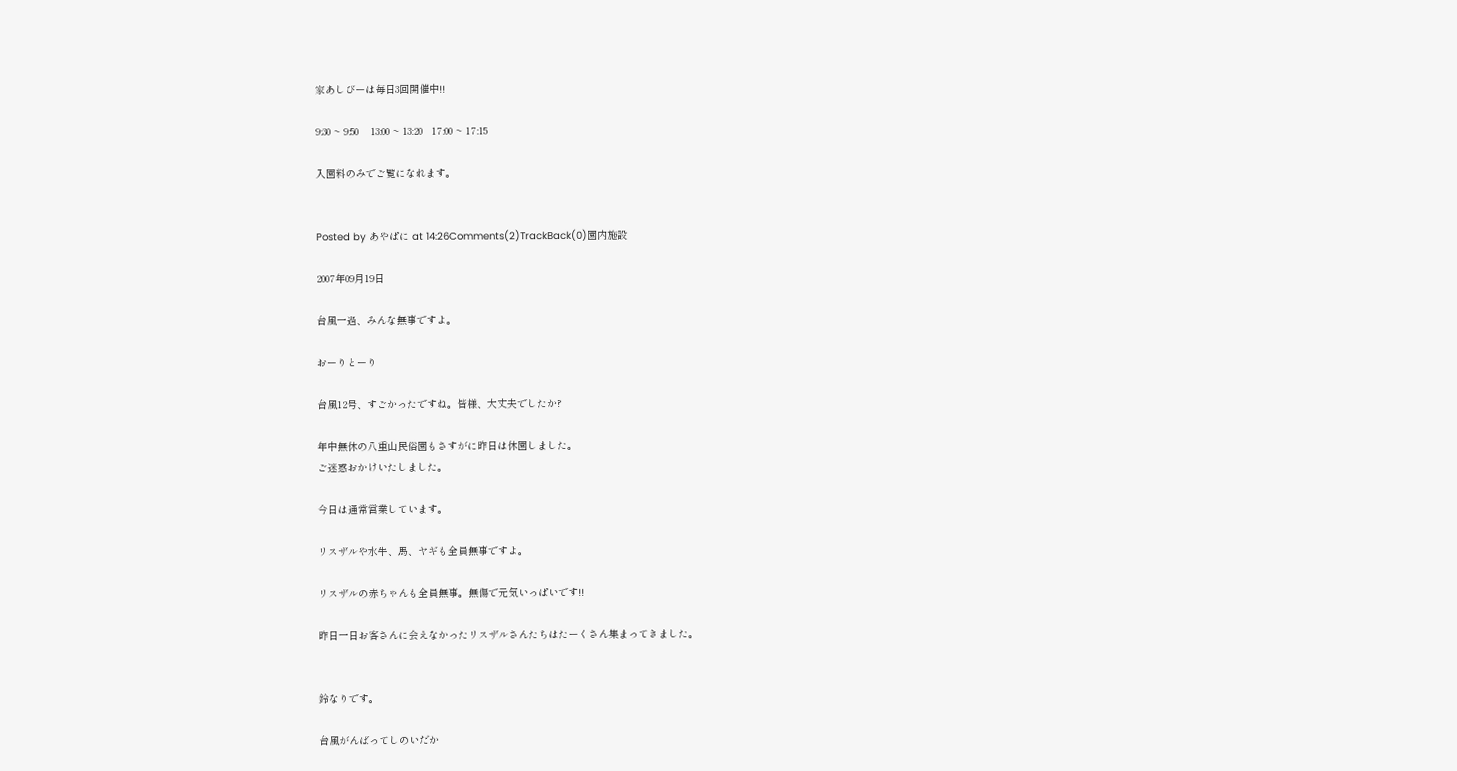家あしびーは毎日3回開催中!!

9:30 ~ 9:50    13:00 ~ 13:20   17:00 ~ 17:15

入園料のみでご覧になれます。


Posted by あやぱに at 14:26Comments(2)TrackBack(0)園内施設

2007年09月19日

台風一過、みんな無事ですよ。

おーりとーり

台風12号、すごかったですね。皆様、大丈夫でしたか?

年中無休の八重山民俗園もさすがに昨日は休園しました。
ご迷惑おかけいたしました。

今日は通常営業しています。

リスザルや水牛、馬、ヤギも全員無事ですよ。

リスザルの赤ちゃんも全員無事。無傷で元気いっぱいです!!

昨日一日お客さんに会えなかったリスザルさんたちはたーくさん集まってきました。


鈴なりです。

台風がんばってしのいだか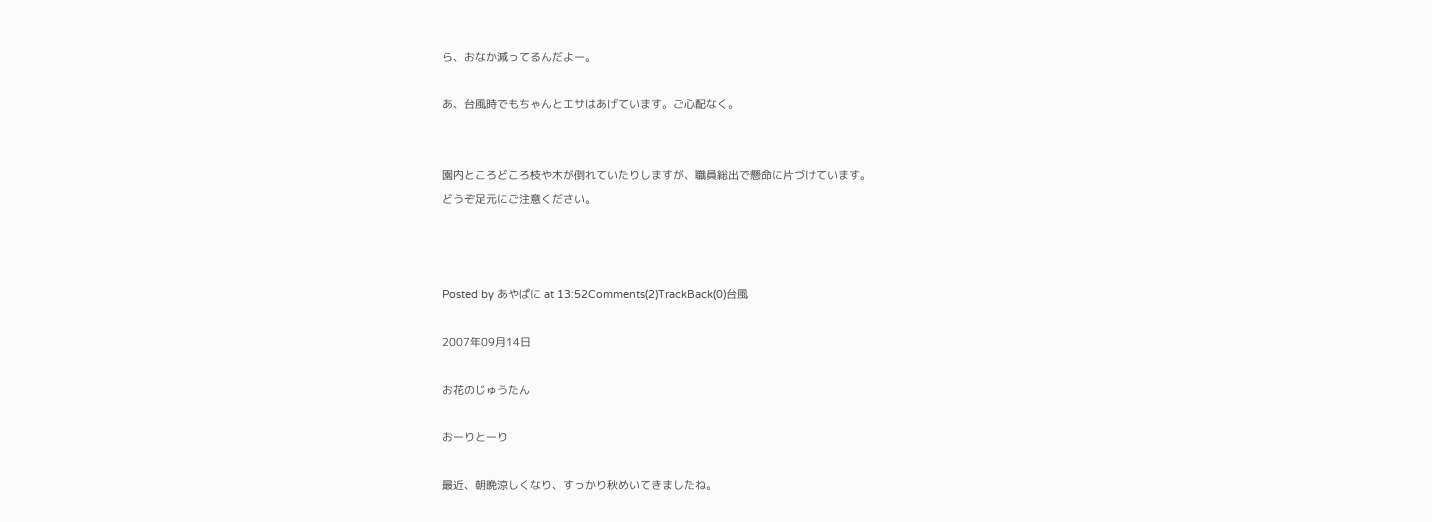ら、おなか減ってるんだよー。

あ、台風時でもちゃんとエサはあげています。ご心配なく。


園内ところどころ枝や木が倒れていたりしますが、職員総出で懸命に片づけています。
どうぞ足元にご注意ください。



Posted by あやぱに at 13:52Comments(2)TrackBack(0)台風

2007年09月14日

お花のじゅうたん

おーりとーり

最近、朝晩涼しくなり、すっかり秋めいてきましたね。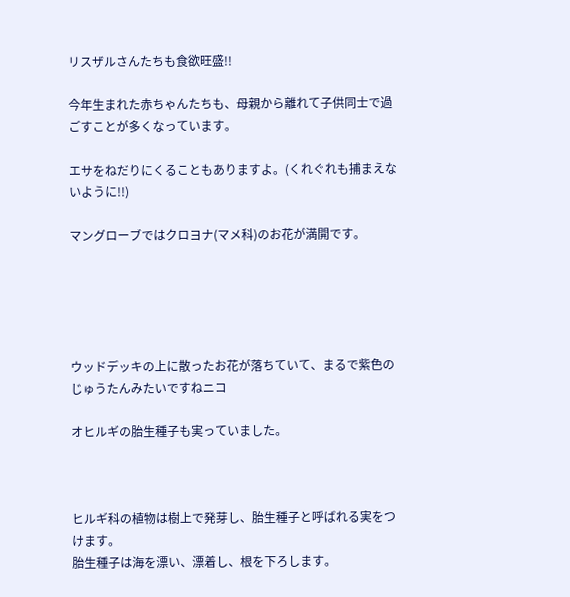リスザルさんたちも食欲旺盛!!

今年生まれた赤ちゃんたちも、母親から離れて子供同士で過ごすことが多くなっています。

エサをねだりにくることもありますよ。(くれぐれも捕まえないように!!)

マングローブではクロヨナ(マメ科)のお花が満開です。





ウッドデッキの上に散ったお花が落ちていて、まるで紫色のじゅうたんみたいですねニコ

オヒルギの胎生種子も実っていました。



ヒルギ科の植物は樹上で発芽し、胎生種子と呼ばれる実をつけます。
胎生種子は海を漂い、漂着し、根を下ろします。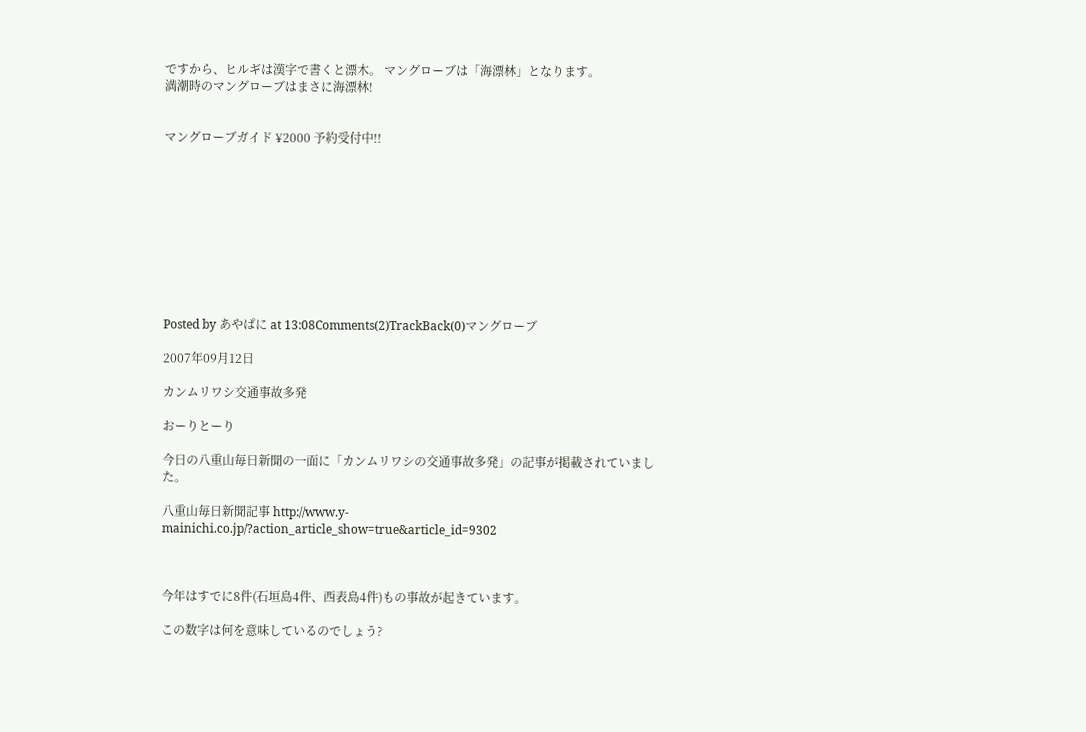ですから、ヒルギは漢字で書くと漂木。 マングローブは「海漂林」となります。
満潮時のマングローブはまさに海漂林!


マングローブガイド ¥2000 予約受付中!!










Posted by あやぱに at 13:08Comments(2)TrackBack(0)マングローブ

2007年09月12日

カンムリワシ交通事故多発

おーりとーり

今日の八重山毎日新聞の一面に「カンムリワシの交通事故多発」の記事が掲載されていました。

八重山毎日新聞記事 http://www.y-mainichi.co.jp/?action_article_show=true&article_id=9302



今年はすでに8件(石垣島4件、西表島4件)もの事故が起きています。

この数字は何を意味しているのでしょう?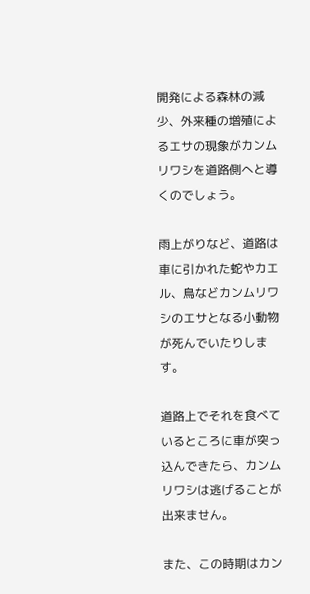開発による森林の減少、外来種の増殖によるエサの現象がカンムリワシを道路側へと導くのでしょう。

雨上がりなど、道路は車に引かれた蛇やカエル、鳥などカンムリワシのエサとなる小動物が死んでいたりします。

道路上でそれを食べているところに車が突っ込んできたら、カンムリワシは逃げることが出来ません。

また、この時期はカン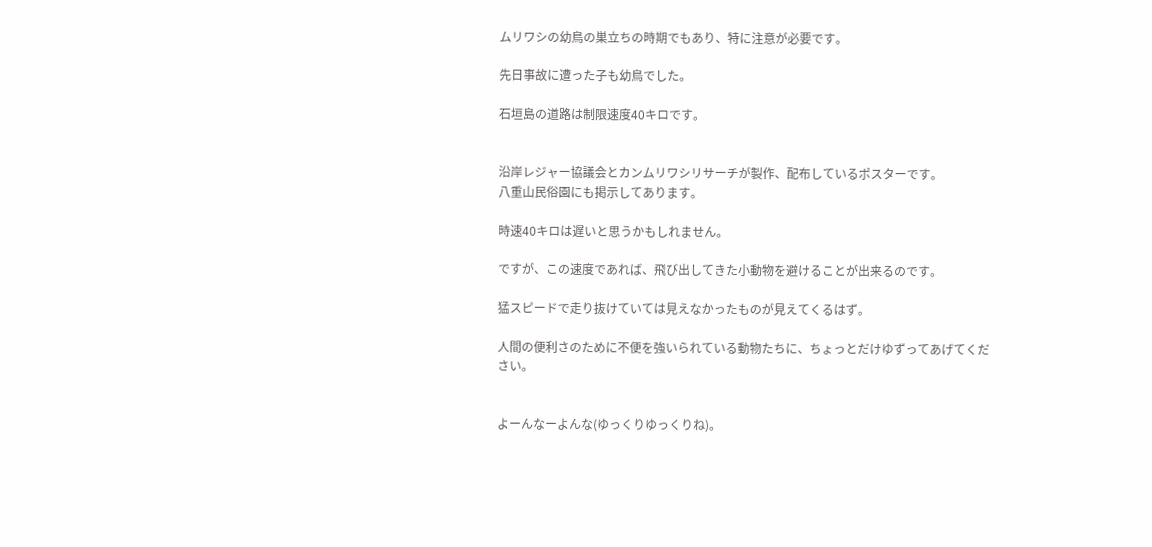ムリワシの幼鳥の巣立ちの時期でもあり、特に注意が必要です。

先日事故に遭った子も幼鳥でした。

石垣島の道路は制限速度40キロです。


沿岸レジャー協議会とカンムリワシリサーチが製作、配布しているポスターです。
八重山民俗園にも掲示してあります。

時速40キロは遅いと思うかもしれません。

ですが、この速度であれば、飛び出してきた小動物を避けることが出来るのです。

猛スピードで走り抜けていては見えなかったものが見えてくるはず。

人間の便利さのために不便を強いられている動物たちに、ちょっとだけゆずってあげてください。


よーんなーよんな(ゆっくりゆっくりね)。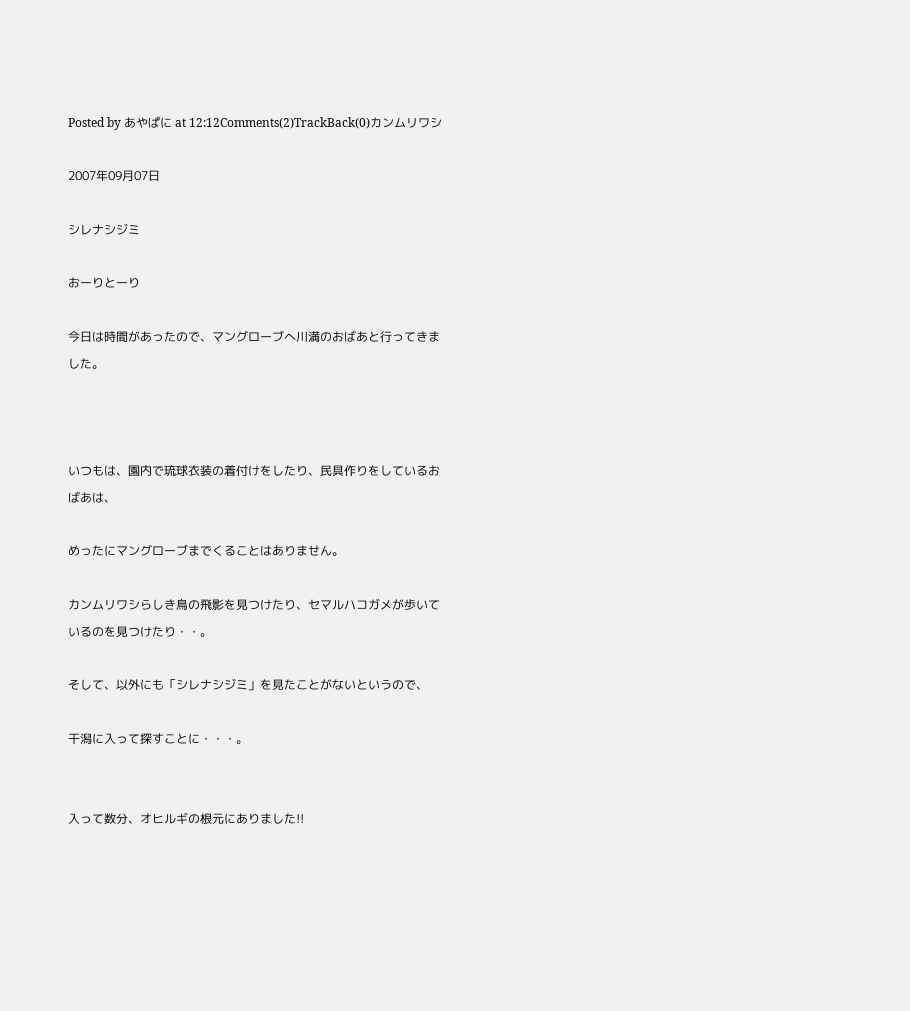Posted by あやぱに at 12:12Comments(2)TrackBack(0)カンムリワシ

2007年09月07日

シレナシジミ

おーりとーり

今日は時間があったので、マングローブへ川満のおばあと行ってきました。



いつもは、園内で琉球衣装の着付けをしたり、民具作りをしているおばあは、

めったにマングローブまでくることはありません。

カンムリワシらしき鳥の飛影を見つけたり、セマルハコガメが歩いているのを見つけたり・・。

そして、以外にも「シレナシジミ」を見たことがないというので、

干潟に入って探すことに・・・。


入って数分、オヒルギの根元にありました!!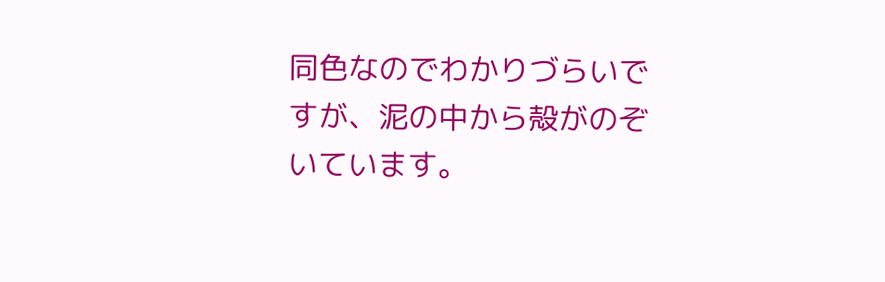同色なのでわかりづらいですが、泥の中から殻がのぞいています。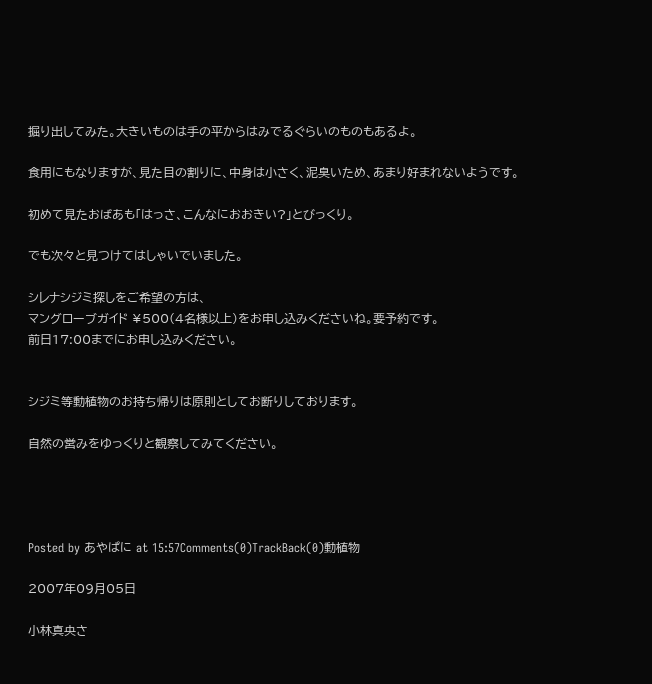掘り出してみた。大きいものは手の平からはみでるぐらいのものもあるよ。

食用にもなりますが、見た目の割りに、中身は小さく、泥臭いため、あまり好まれないようです。

初めて見たおばあも「はっさ、こんなにおおきい?」とびっくり。

でも次々と見つけてはしゃいでいました。

シレナシジミ探しをご希望の方は、
マングローブガイド ¥500(4名様以上)をお申し込みくださいね。要予約です。
前日17:00までにお申し込みください。


シジミ等動植物のお持ち帰りは原則としてお断りしております。

自然の営みをゆっくりと観察してみてください。




Posted by あやぱに at 15:57Comments(0)TrackBack(0)動植物

2007年09月05日

小林真央さ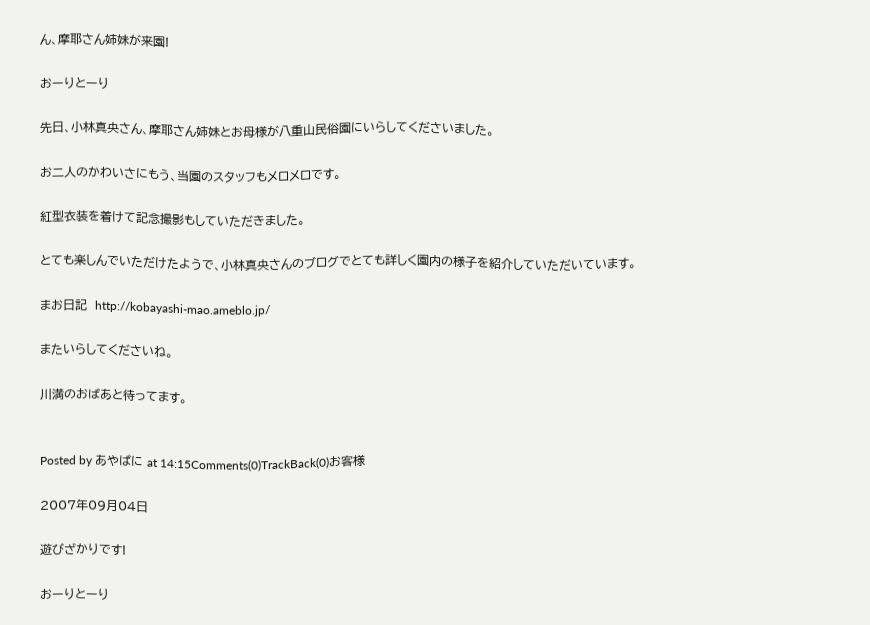ん、摩耶さん姉妹が来園!

おーりとーり

先日、小林真央さん、摩耶さん姉妹とお母様が八重山民俗園にいらしてくださいました。

お二人のかわいさにもう、当園のスタッフもメロメロです。

紅型衣装を着けて記念撮影もしていただきました。

とても楽しんでいただけたようで、小林真央さんのブログでとても詳しく園内の様子を紹介していただいています。

まお日記  http://kobayashi-mao.ameblo.jp/

またいらしてくださいね。

川満のおばあと待ってます。


Posted by あやぱに at 14:15Comments(0)TrackBack(0)お客様

2007年09月04日

遊びざかりです!

おーりとーり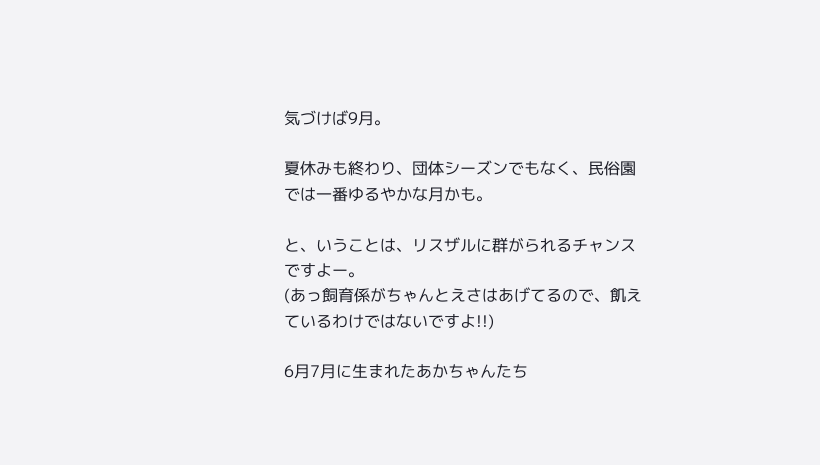気づけば9月。

夏休みも終わり、団体シーズンでもなく、民俗園では一番ゆるやかな月かも。

と、いうことは、リスザルに群がられるチャンスですよー。
(あっ飼育係がちゃんとえさはあげてるので、飢えているわけではないですよ!!)

6月7月に生まれたあかちゃんたち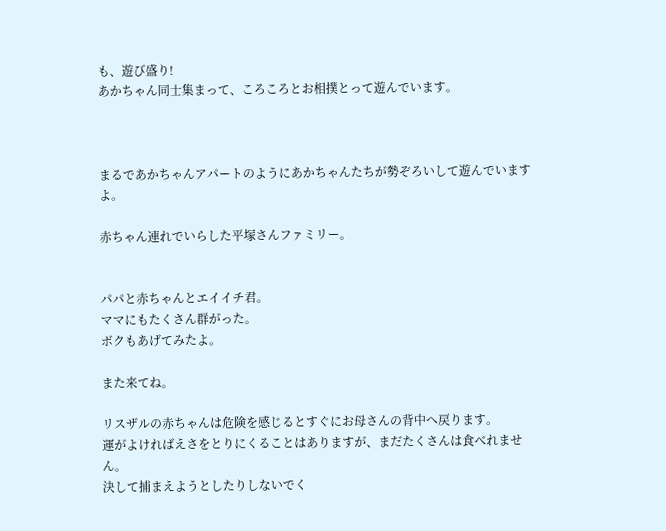も、遊び盛り!
あかちゃん同士集まって、ころころとお相撲とって遊んでいます。



まるであかちゃんアパートのようにあかちゃんたちが勢ぞろいして遊んでいますよ。

赤ちゃん連れでいらした平塚さんファミリー。


パパと赤ちゃんとエイイチ君。
ママにもたくさん群がった。
ボクもあげてみたよ。

また来てね。

リスザルの赤ちゃんは危険を感じるとすぐにお母さんの背中へ戻ります。
運がよければえさをとりにくることはありますが、まだたくさんは食べれません。
決して捕まえようとしたりしないでく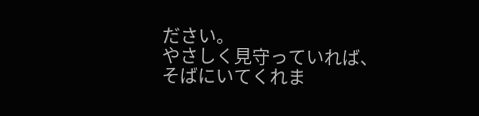ださい。
やさしく見守っていれば、そばにいてくれま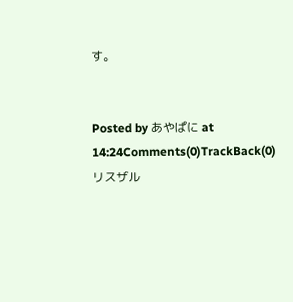す。


Posted by あやぱに at 14:24Comments(0)TrackBack(0)リスザル